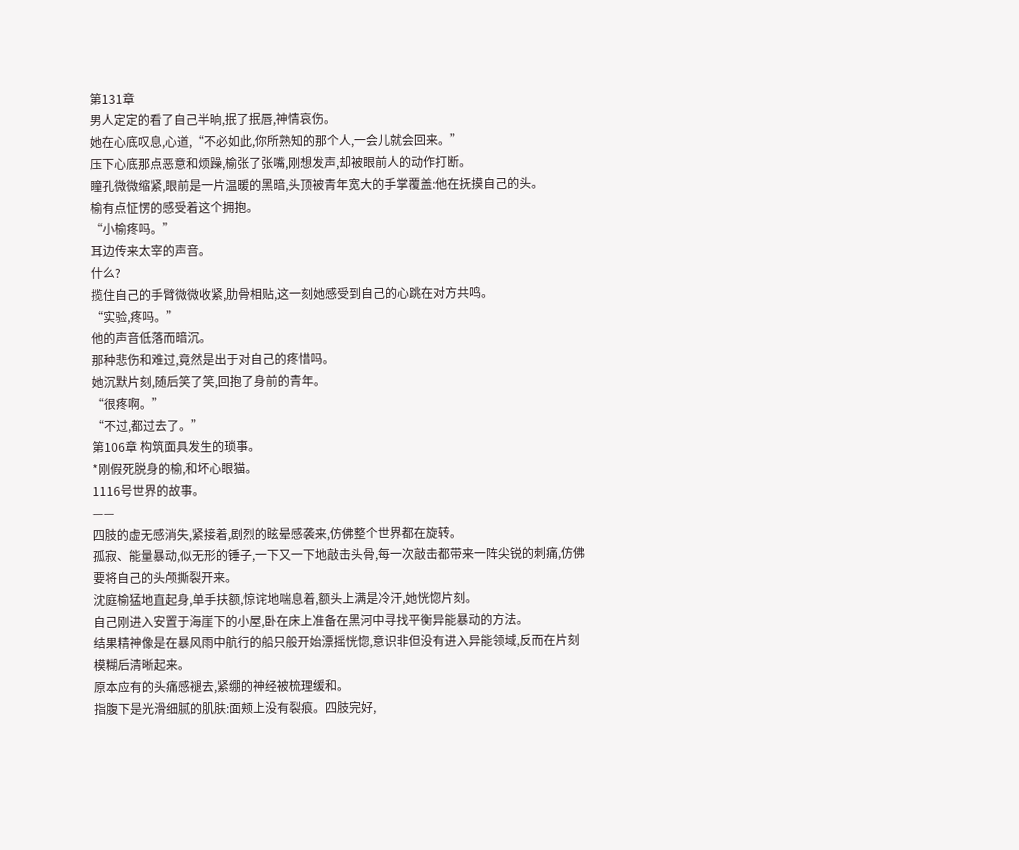第131章
男人定定的看了自己半晌,抿了抿唇,神情哀伤。
她在心底叹息,心道,“不必如此,你所熟知的那个人,一会儿就会回来。”
压下心底那点恶意和烦躁,榆张了张嘴,刚想发声,却被眼前人的动作打断。
瞳孔微微缩紧,眼前是一片温暖的黑暗,头顶被青年宽大的手掌覆盖:他在抚摸自己的头。
榆有点怔愣的感受着这个拥抱。
“小榆疼吗。”
耳边传来太宰的声音。
什么?
揽住自己的手臂微微收紧,肋骨相贴,这一刻她感受到自己的心跳在对方共鸣。
“实验,疼吗。”
他的声音低落而暗沉。
那种悲伤和难过,竟然是出于对自己的疼惜吗。
她沉默片刻,随后笑了笑,回抱了身前的青年。
“很疼啊。”
“不过,都过去了。”
第106章 构筑面具发生的琐事。
*刚假死脱身的榆,和坏心眼猫。
1116号世界的故事。
——
四肢的虚无感消失,紧接着,剧烈的眩晕感袭来,仿佛整个世界都在旋转。
孤寂、能量暴动,似无形的锤子,一下又一下地敲击头骨,每一次敲击都带来一阵尖锐的刺痛,仿佛要将自己的头颅撕裂开来。
沈庭榆猛地直起身,单手扶额,惊诧地喘息着,额头上满是冷汗,她恍惚片刻。
自己刚进入安置于海崖下的小屋,卧在床上准备在黑河中寻找平衡异能暴动的方法。
结果精神像是在暴风雨中航行的船只般开始漂摇恍惚,意识非但没有进入异能领域,反而在片刻模糊后清晰起来。
原本应有的头痛感褪去,紧绷的神经被梳理缓和。
指腹下是光滑细腻的肌肤:面颊上没有裂痕。四肢完好,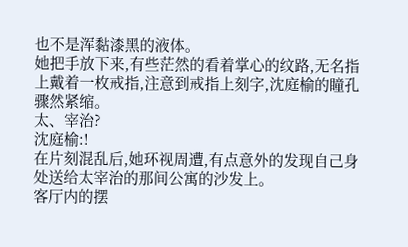也不是浑黏漆黑的液体。
她把手放下来,有些茫然的看着掌心的纹路,无名指上戴着一枚戒指,注意到戒指上刻字,沈庭榆的瞳孔骤然紧缩。
太、宰治?
沈庭榆:!
在片刻混乱后,她环视周遭,有点意外的发现自己身处送给太宰治的那间公寓的沙发上。
客厅内的摆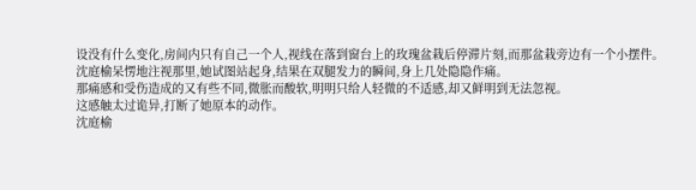设没有什么变化,房间内只有自己一个人,视线在落到窗台上的玫瑰盆栽后停滞片刻,而那盆栽旁边有一个小摆件。
沈庭榆呆愣地注视那里,她试图站起身,结果在双腿发力的瞬间,身上几处隐隐作痛。
那痛感和受伤造成的又有些不同,微胀而酸软,明明只给人轻微的不适感,却又鲜明到无法忽视。
这感触太过诡异,打断了她原本的动作。
沈庭榆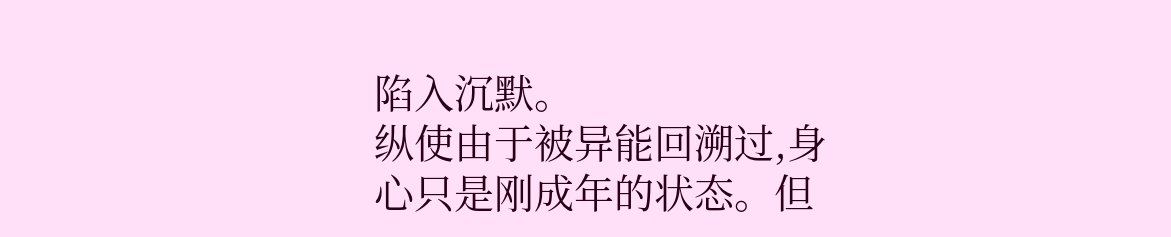陷入沉默。
纵使由于被异能回溯过,身心只是刚成年的状态。但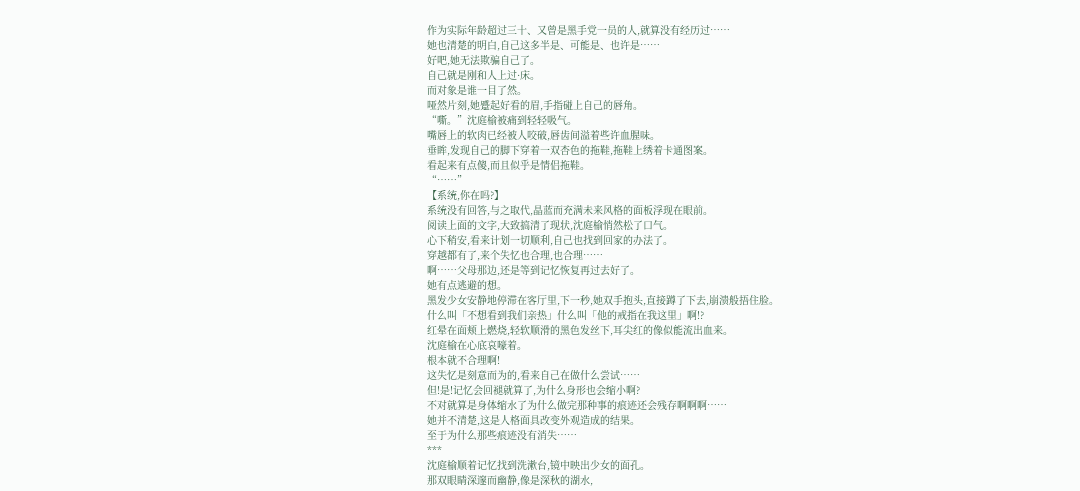作为实际年龄超过三十、又曾是黑手党一员的人,就算没有经历过……
她也清楚的明白,自己这多半是、可能是、也许是……
好吧,她无法欺骗自己了。
自己就是刚和人上过·床。
而对象是谁一目了然。
哑然片刻,她蹙起好看的眉,手指碰上自己的唇角。
“嘶。”沈庭榆被痛到轻轻吸气。
嘴唇上的软肉已经被人咬破,唇齿间溢着些许血腥味。
垂眸,发现自己的脚下穿着一双杏色的拖鞋,拖鞋上绣着卡通图案。
看起来有点傻,而且似乎是情侣拖鞋。
“……”
【系统,你在吗?】
系统没有回答,与之取代,晶蓝而充满未来风格的面板浮现在眼前。
阅读上面的文字,大致搞清了现状,沈庭榆悄然松了口气。
心下稍安,看来计划一切顺利,自己也找到回家的办法了。
穿越都有了,来个失忆也合理,也合理……
啊……父母那边,还是等到记忆恢复再过去好了。
她有点逃避的想。
黑发少女安静地停滞在客厅里,下一秒,她双手抱头,直接蹲了下去,崩溃般捂住脸。
什么叫「不想看到我们亲热」什么叫「他的戒指在我这里」啊!?
红晕在面颊上燃烧,轻软顺滑的黑色发丝下,耳尖红的像似能流出血来。
沈庭榆在心底哀嚎着。
根本就不合理啊!
这失忆是刻意而为的,看来自己在做什么尝试……
但!是!记忆会回褪就算了,为什么身形也会缩小啊?
不对就算是身体缩水了为什么做完那种事的痕迹还会残存啊啊啊……
她并不清楚,这是人格面具改变外观造成的结果。
至于为什么那些痕迹没有消失……
***
沈庭榆顺着记忆找到洗漱台,镜中映出少女的面孔。
那双眼睛深邃而幽静,像是深秋的湖水,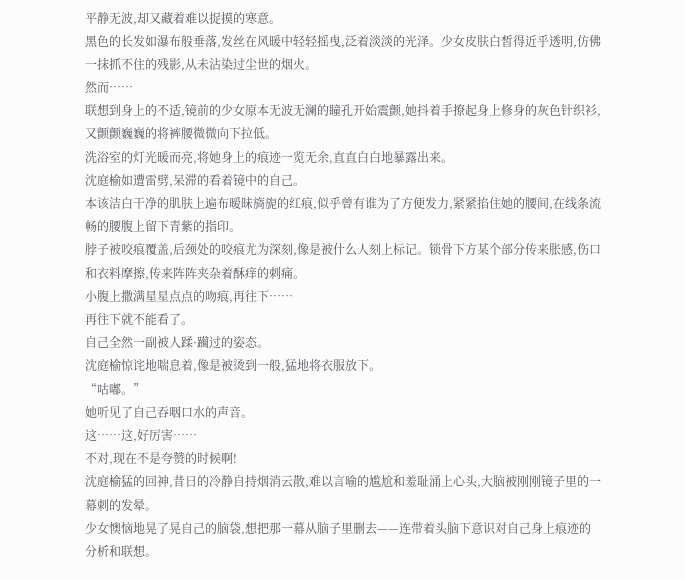平静无波,却又藏着难以捉摸的寒意。
黑色的长发如瀑布般垂落,发丝在风暖中轻轻摇曳,泛着淡淡的光泽。少女皮肤白皙得近乎透明,仿佛一抹抓不住的残影,从未沾染过尘世的烟火。
然而……
联想到身上的不适,镜前的少女原本无波无澜的瞳孔开始震颤,她抖着手撩起身上修身的灰色针织衫,又颤颤巍巍的将裤腰微微向下拉低。
洗浴室的灯光暖而亮,将她身上的痕迹一览无余,直直白白地暴露出来。
沈庭榆如遭雷劈,呆滞的看着镜中的自己。
本该洁白干净的肌肤上遍布暧昧旖旎的红痕,似乎曾有谁为了方便发力,紧紧掐住她的腰间,在线条流畅的腰腹上留下青紫的指印。
脖子被咬痕覆盖,后颈处的咬痕尤为深刻,像是被什么人刻上标记。锁骨下方某个部分传来胀感,伤口和衣料摩擦,传来阵阵夹杂着酥痒的刺痛。
小腹上撒满星星点点的吻痕,再往下……
再往下就不能看了。
自己全然一副被人蹂·躏过的姿态。
沈庭榆惊诧地喘息着,像是被烫到一般,猛地将衣服放下。
“咕嘟。”
她听见了自己吞咽口水的声音。
这……这,好厉害……
不对,现在不是夸赞的时候啊!
沈庭榆猛的回神,昔日的冷静自持烟消云散,难以言喻的尴尬和羞耻涌上心头,大脑被刚刚镜子里的一幕刺的发晕。
少女懊恼地晃了晃自己的脑袋,想把那一幕从脑子里删去——连带着头脑下意识对自己身上痕迹的分析和联想。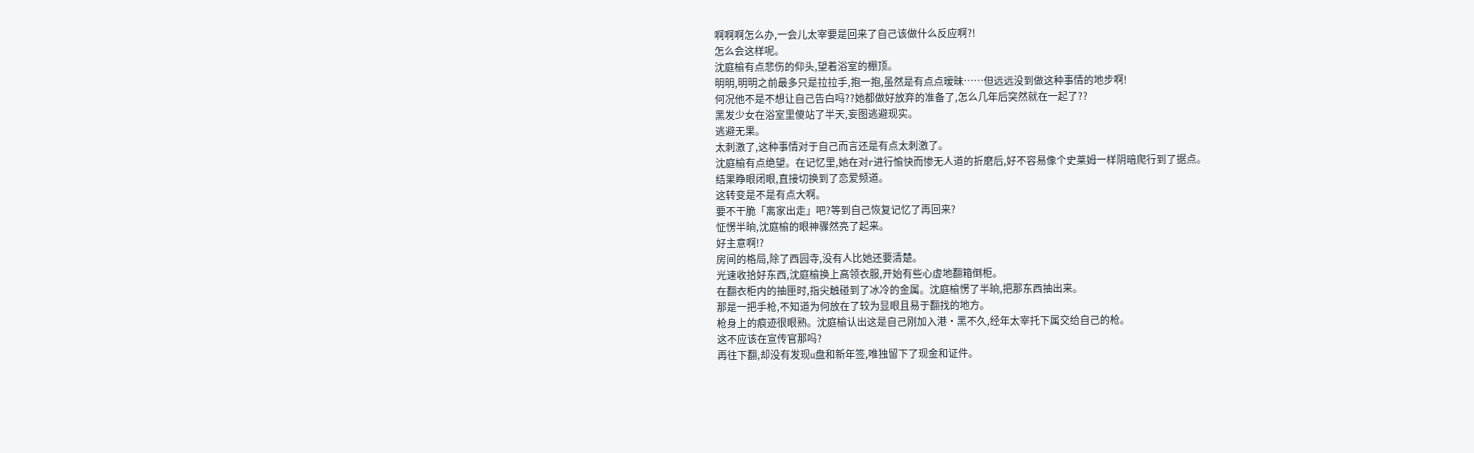啊啊啊怎么办,一会儿太宰要是回来了自己该做什么反应啊?!
怎么会这样呢。
沈庭榆有点悲伤的仰头,望着浴室的棚顶。
明明,明明之前最多只是拉拉手,抱一抱,虽然是有点点暧昧……但远远没到做这种事情的地步啊!
何况他不是不想让自己告白吗??她都做好放弃的准备了,怎么几年后突然就在一起了??
黑发少女在浴室里傻站了半天,妄图逃避现实。
逃避无果。
太刺激了,这种事情对于自己而言还是有点太刺激了。
沈庭榆有点绝望。在记忆里,她在对r进行愉快而惨无人道的折磨后,好不容易像个史莱姆一样阴暗爬行到了据点。
结果睁眼闭眼,直接切换到了恋爱频道。
这转变是不是有点大啊。
要不干脆「离家出走」吧?等到自己恢复记忆了再回来?
怔愣半晌,沈庭榆的眼神骤然亮了起来。
好主意啊!?
房间的格局,除了西园寺,没有人比她还要清楚。
光速收拾好东西,沈庭榆换上高领衣服,开始有些心虚地翻箱倒柜。
在翻衣柜内的抽匣时,指尖触碰到了冰冷的金属。沈庭榆愣了半晌,把那东西抽出来。
那是一把手枪,不知道为何放在了较为显眼且易于翻找的地方。
枪身上的痕迹很眼熟。沈庭榆认出这是自己刚加入港·黑不久,经年太宰托下属交给自己的枪。
这不应该在宣传官那吗?
再往下翻,却没有发现u盘和新年签,唯独留下了现金和证件。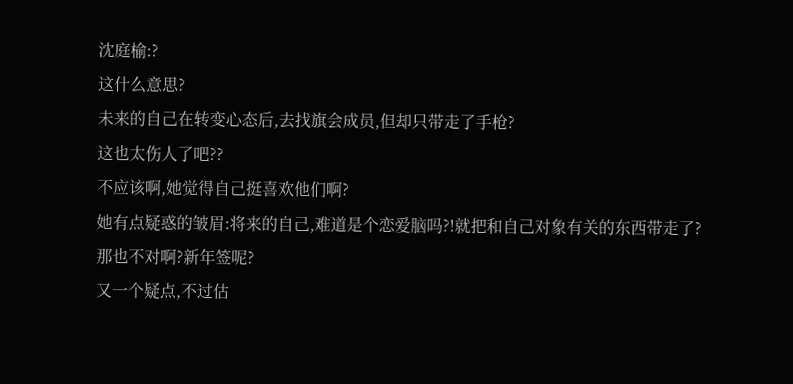沈庭榆:?
这什么意思?
未来的自己在转变心态后,去找旗会成员,但却只带走了手枪?
这也太伤人了吧??
不应该啊,她觉得自己挺喜欢他们啊?
她有点疑惑的皱眉:将来的自己,难道是个恋爱脑吗?!就把和自己对象有关的东西带走了?
那也不对啊?新年签呢?
又一个疑点,不过估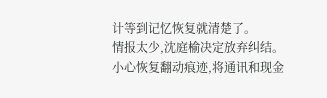计等到记忆恢复就清楚了。
情报太少,沈庭榆决定放弃纠结。
小心恢复翻动痕迹,将通讯和现金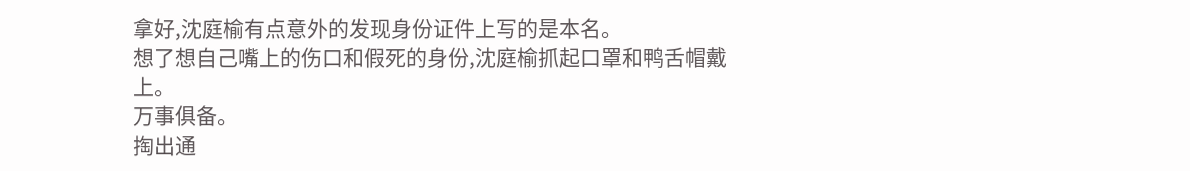拿好,沈庭榆有点意外的发现身份证件上写的是本名。
想了想自己嘴上的伤口和假死的身份,沈庭榆抓起口罩和鸭舌帽戴上。
万事俱备。
掏出通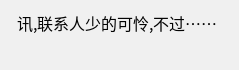讯,联系人少的可怜,不过……